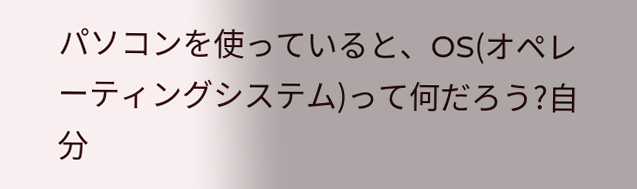パソコンを使っていると、OS(オペレーティングシステム)って何だろう?自分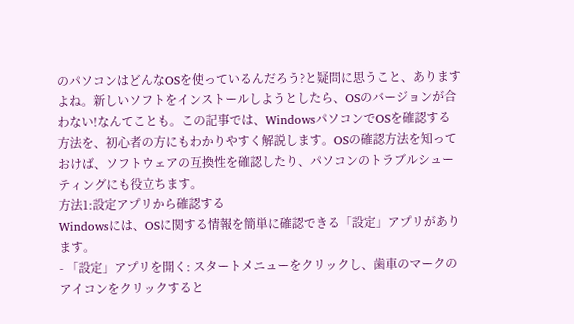のパソコンはどんなOSを使っているんだろう?と疑問に思うこと、ありますよね。新しいソフトをインストールしようとしたら、OSのバージョンが合わない!なんてことも。この記事では、WindowsパソコンでOSを確認する方法を、初心者の方にもわかりやすく解説します。OSの確認方法を知っておけば、ソフトウェアの互換性を確認したり、パソコンのトラブルシューティングにも役立ちます。
方法1:設定アプリから確認する
Windowsには、OSに関する情報を簡単に確認できる「設定」アプリがあります。
- 「設定」アプリを開く: スタートメニューをクリックし、歯車のマークのアイコンをクリックすると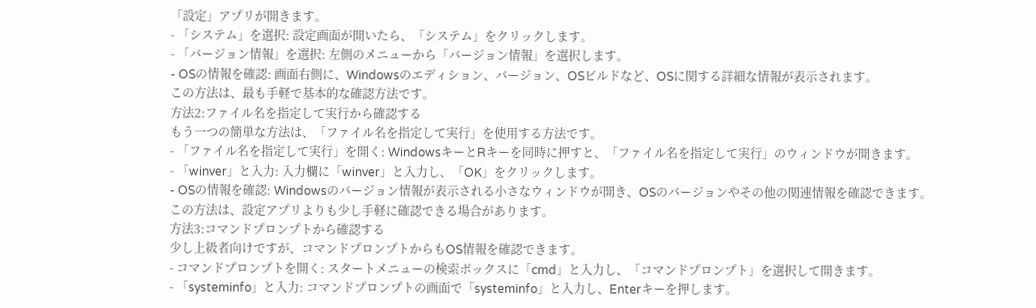「設定」アプリが開きます。
- 「システム」を選択: 設定画面が開いたら、「システム」をクリックします。
- 「バージョン情報」を選択: 左側のメニューから「バージョン情報」を選択します。
- OSの情報を確認: 画面右側に、Windowsのエディション、バージョン、OSビルドなど、OSに関する詳細な情報が表示されます。
この方法は、最も手軽で基本的な確認方法です。
方法2:ファイル名を指定して実行から確認する
もう一つの簡単な方法は、「ファイル名を指定して実行」を使用する方法です。
- 「ファイル名を指定して実行」を開く: WindowsキーとRキーを同時に押すと、「ファイル名を指定して実行」のウィンドウが開きます。
- 「winver」と入力: 入力欄に「winver」と入力し、「OK」をクリックします。
- OSの情報を確認: Windowsのバージョン情報が表示される小さなウィンドウが開き、OSのバージョンやその他の関連情報を確認できます。
この方法は、設定アプリよりも少し手軽に確認できる場合があります。
方法3:コマンドプロンプトから確認する
少し上級者向けですが、コマンドプロンプトからもOS情報を確認できます。
- コマンドプロンプトを開く: スタートメニューの検索ボックスに「cmd」と入力し、「コマンドプロンプト」を選択して開きます。
- 「systeminfo」と入力: コマンドプロンプトの画面で「systeminfo」と入力し、Enterキーを押します。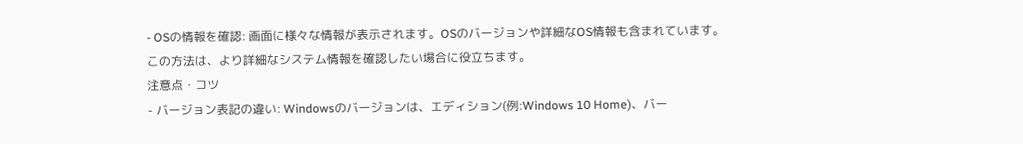- OSの情報を確認: 画面に様々な情報が表示されます。OSのバージョンや詳細なOS情報も含まれています。
この方法は、より詳細なシステム情報を確認したい場合に役立ちます。
注意点・コツ
- バージョン表記の違い: Windowsのバージョンは、エディション(例:Windows 10 Home)、バー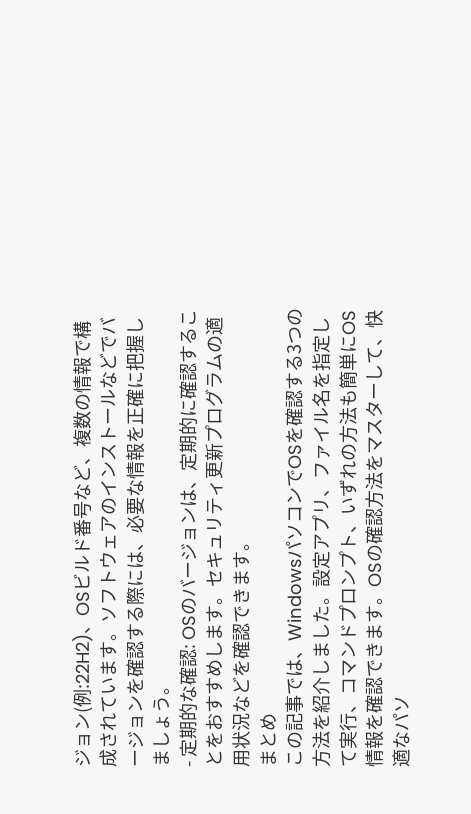ジョン(例:22H2)、OSビルド番号など、複数の情報で構成されています。ソフトウェアのインストールなどでバージョンを確認する際には、必要な情報を正確に把握しましょう。
- 定期的な確認: OSのバージョンは、定期的に確認することをおすすめします。セキュリティ更新プログラムの適用状況などを確認できます。
まとめ
この記事では、WindowsパソコンでOSを確認する3つの方法を紹介しました。設定アプリ、ファイル名を指定して実行、コマンドプロンプト、いずれの方法も簡単にOS情報を確認できます。OSの確認方法をマスターして、快適なパソ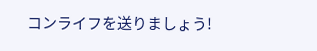コンライフを送りましょう!